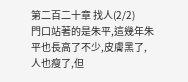第二百二十章 找人(2/2)
門口站著的是朱平,這幾年朱平也長高了不少,皮膚黑了,人也瘦了,但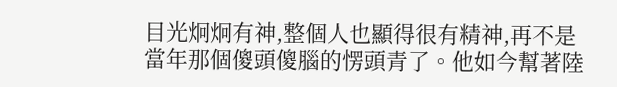目光炯炯有神,整個人也顯得很有精神,再不是當年那個傻頭傻腦的愣頭青了。他如今幫著陸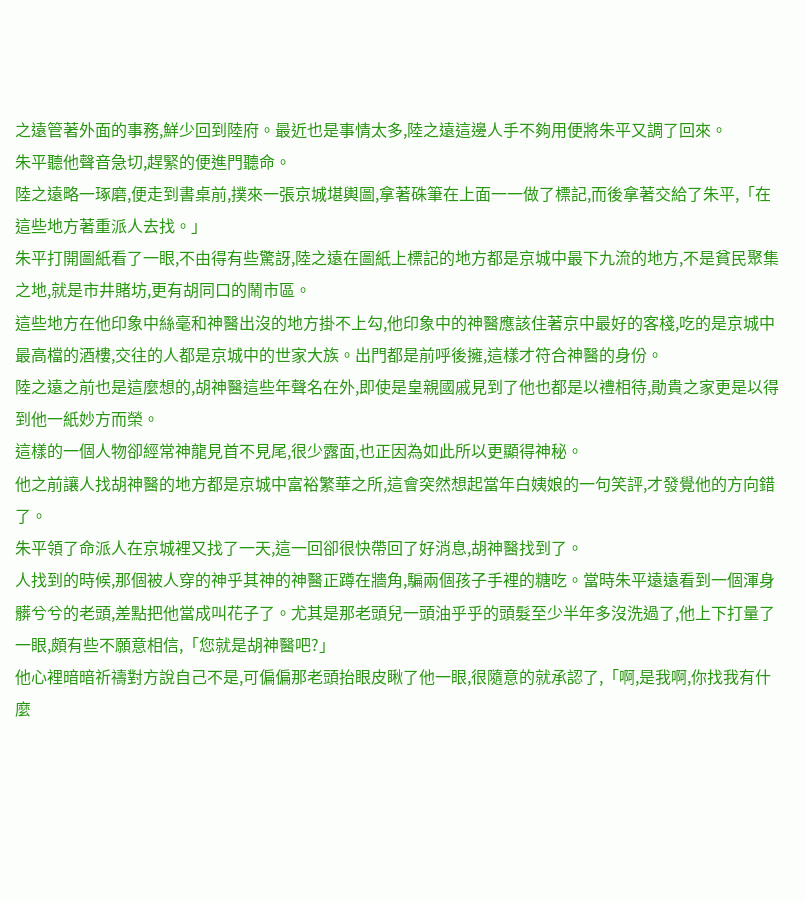之遠管著外面的事務,鮮少回到陸府。最近也是事情太多,陸之遠這邊人手不夠用便將朱平又調了回來。
朱平聽他聲音急切,趕緊的便進門聽命。
陸之遠略一琢磨,便走到書桌前,撲來一張京城堪輿圖,拿著硃筆在上面一一做了標記,而後拿著交給了朱平,「在這些地方著重派人去找。」
朱平打開圖紙看了一眼,不由得有些驚訝,陸之遠在圖紙上標記的地方都是京城中最下九流的地方,不是貧民聚集之地,就是市井賭坊,更有胡同口的鬧市區。
這些地方在他印象中絲毫和神醫出沒的地方掛不上勾,他印象中的神醫應該住著京中最好的客棧,吃的是京城中最高檔的酒樓,交往的人都是京城中的世家大族。出門都是前呼後擁,這樣才符合神醫的身份。
陸之遠之前也是這麼想的,胡神醫這些年聲名在外,即使是皇親國戚見到了他也都是以禮相待,勛貴之家更是以得到他一紙妙方而榮。
這樣的一個人物卻經常神龍見首不見尾,很少露面,也正因為如此所以更顯得神秘。
他之前讓人找胡神醫的地方都是京城中富裕繁華之所,這會突然想起當年白姨娘的一句笑評,才發覺他的方向錯了。
朱平領了命派人在京城裡又找了一天,這一回卻很快帶回了好消息,胡神醫找到了。
人找到的時候,那個被人穿的神乎其神的神醫正蹲在牆角,騙兩個孩子手裡的糖吃。當時朱平遠遠看到一個渾身髒兮兮的老頭,差點把他當成叫花子了。尤其是那老頭兒一頭油乎乎的頭髮至少半年多沒洗過了,他上下打量了一眼,頗有些不願意相信,「您就是胡神醫吧?」
他心裡暗暗祈禱對方說自己不是,可偏偏那老頭抬眼皮瞅了他一眼,很隨意的就承認了,「啊,是我啊,你找我有什麼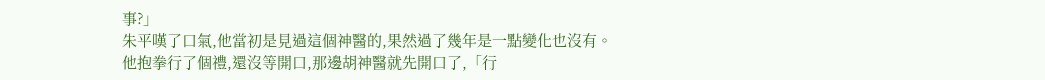事?」
朱平嘆了口氣,他當初是見過這個神醫的,果然過了幾年是一點變化也沒有。
他抱拳行了個禮,還沒等開口,那邊胡神醫就先開口了,「行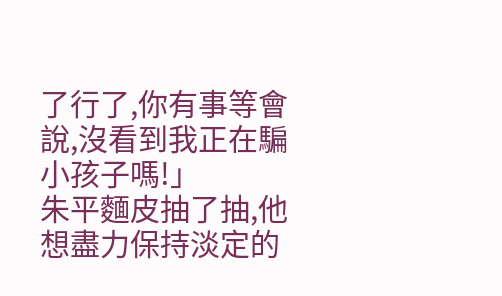了行了,你有事等會說,沒看到我正在騙小孩子嗎!」
朱平麵皮抽了抽,他想盡力保持淡定的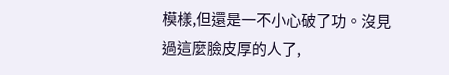模樣,但還是一不小心破了功。沒見過這麼臉皮厚的人了,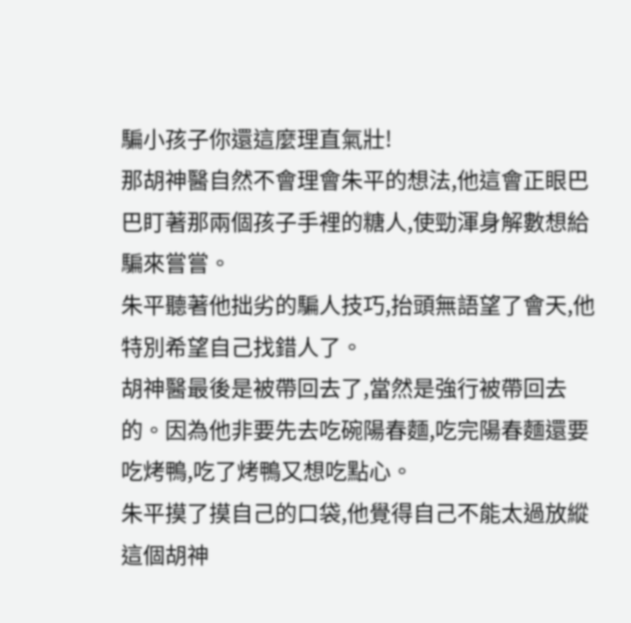騙小孩子你還這麼理直氣壯!
那胡神醫自然不會理會朱平的想法,他這會正眼巴巴盯著那兩個孩子手裡的糖人,使勁渾身解數想給騙來嘗嘗。
朱平聽著他拙劣的騙人技巧,抬頭無語望了會天,他特別希望自己找錯人了。
胡神醫最後是被帶回去了,當然是強行被帶回去的。因為他非要先去吃碗陽春麵,吃完陽春麵還要吃烤鴨,吃了烤鴨又想吃點心。
朱平摸了摸自己的口袋,他覺得自己不能太過放縱這個胡神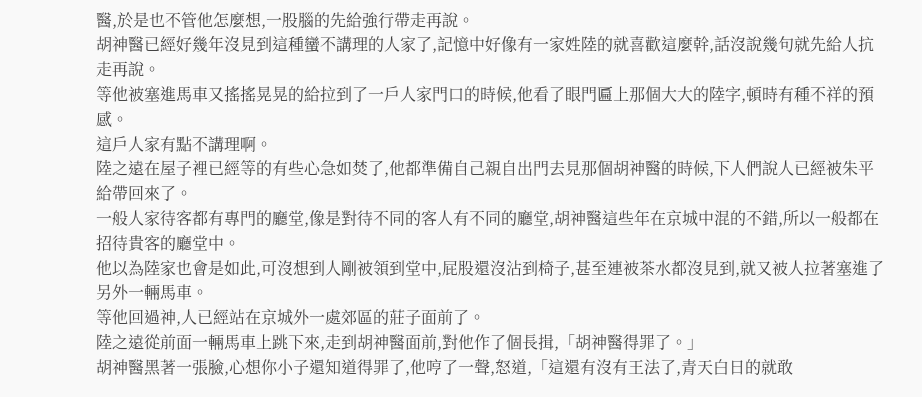醫,於是也不管他怎麼想,一股腦的先給強行帶走再說。
胡神醫已經好幾年沒見到這種蠻不講理的人家了,記憶中好像有一家姓陸的就喜歡這麼幹,話沒說幾句就先給人抗走再說。
等他被塞進馬車又搖搖晃晃的給拉到了一戶人家門口的時候,他看了眼門匾上那個大大的陸字,頓時有種不祥的預感。
這戶人家有點不講理啊。
陸之遠在屋子裡已經等的有些心急如焚了,他都準備自己親自出門去見那個胡神醫的時候,下人們說人已經被朱平給帶回來了。
一般人家待客都有專門的廳堂,像是對待不同的客人有不同的廳堂,胡神醫這些年在京城中混的不錯,所以一般都在招待貴客的廳堂中。
他以為陸家也會是如此,可沒想到人剛被領到堂中,屁股還沒沾到椅子,甚至連被茶水都沒見到,就又被人拉著塞進了另外一輛馬車。
等他回過神,人已經站在京城外一處郊區的莊子面前了。
陸之遠從前面一輛馬車上跳下來,走到胡神醫面前,對他作了個長揖,「胡神醫得罪了。」
胡神醫黑著一張臉,心想你小子還知道得罪了,他哼了一聲,怒道,「這還有沒有王法了,青天白日的就敢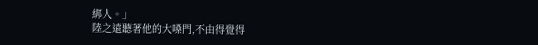綁人。」
陸之遠聽著他的大嗓門,不由得覺得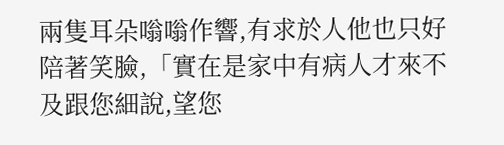兩隻耳朵嗡嗡作響,有求於人他也只好陪著笑臉,「實在是家中有病人才來不及跟您細說,望您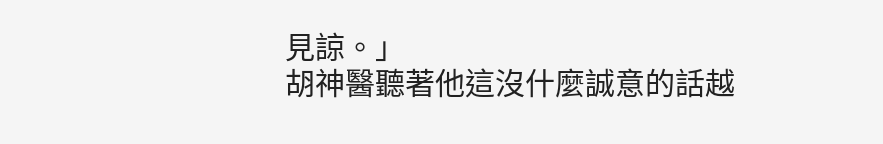見諒。」
胡神醫聽著他這沒什麼誠意的話越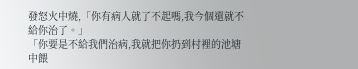發怒火中燒,「你有病人就了不起嗎,我今個還就不給你治了。」
「你要是不給我們治病,我就把你扔到村裡的池塘中餵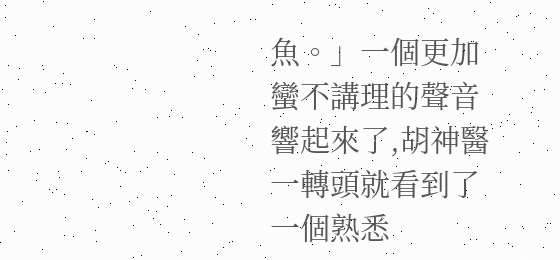魚。」一個更加蠻不講理的聲音響起來了,胡神醫一轉頭就看到了一個熟悉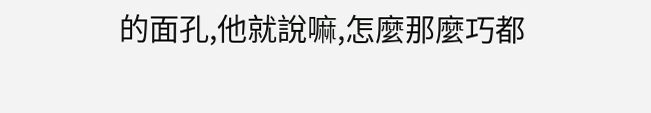的面孔,他就說嘛,怎麼那麼巧都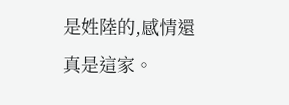是姓陸的,感情還真是這家。